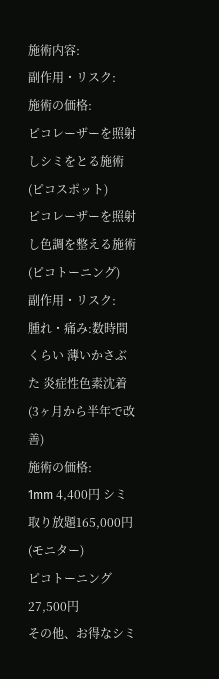施術内容:
副作用・リスク:
施術の価格:
ピコレーザーを照射しシミをとる施術(ピコスポット)
ピコレーザーを照射し色調を整える施術(ピコトーニング)
副作用・リスク:
腫れ・痛み:数時間くらい 薄いかさぶた 炎症性色素沈着(3ヶ月から半年で改善)
施術の価格:
1mm 4,400円 シミ取り放題165,000円(モニター)
ピコトーニング 27,500円
その他、お得なシミ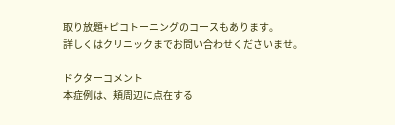取り放題+ピコトーニングのコースもあります。
詳しくはクリニックまでお問い合わせくださいませ。

ドクターコメント
本症例は、頬周辺に点在する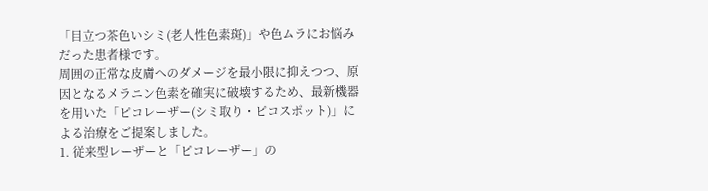「目立つ茶色いシミ(老人性色素斑)」や色ムラにお悩みだった患者様です。
周囲の正常な皮膚へのダメージを最小限に抑えつつ、原因となるメラニン色素を確実に破壊するため、最新機器を用いた「ピコレーザー(シミ取り・ピコスポット)」による治療をご提案しました。
1. 従来型レーザーと「ピコレーザー」の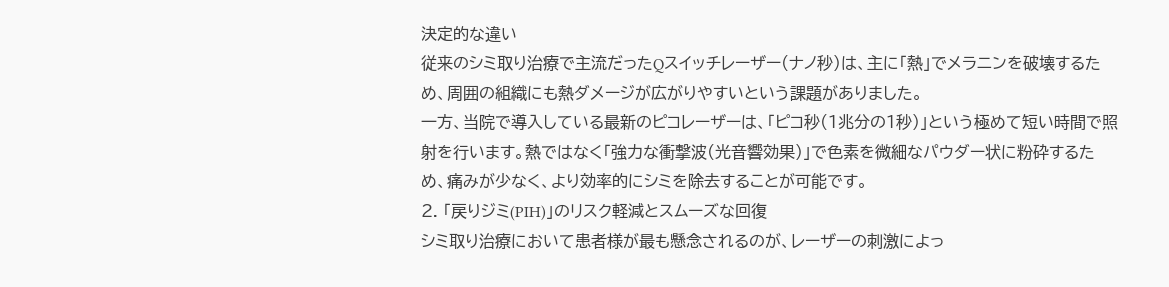決定的な違い
従来のシミ取り治療で主流だったQスイッチレーザー(ナノ秒)は、主に「熱」でメラニンを破壊するため、周囲の組織にも熱ダメージが広がりやすいという課題がありました。
一方、当院で導入している最新のピコレーザーは、「ピコ秒(1兆分の1秒)」という極めて短い時間で照射を行います。熱ではなく「強力な衝撃波(光音響効果)」で色素を微細なパウダー状に粉砕するため、痛みが少なく、より効率的にシミを除去することが可能です。
2. 「戻りジミ(PIH)」のリスク軽減とスムーズな回復
シミ取り治療において患者様が最も懸念されるのが、レーザーの刺激によっ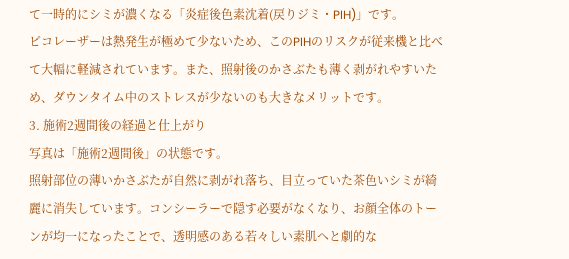て一時的にシミが濃くなる「炎症後色素沈着(戻りジミ・PIH)」です。
ピコレーザーは熱発生が極めて少ないため、このPIHのリスクが従来機と比べて大幅に軽減されています。また、照射後のかさぶたも薄く剥がれやすいため、ダウンタイム中のストレスが少ないのも大きなメリットです。
3. 施術2週間後の経過と仕上がり
写真は「施術2週間後」の状態です。
照射部位の薄いかさぶたが自然に剥がれ落ち、目立っていた茶色いシミが綺麗に消失しています。コンシーラーで隠す必要がなくなり、お顔全体のトーンが均一になったことで、透明感のある若々しい素肌へと劇的な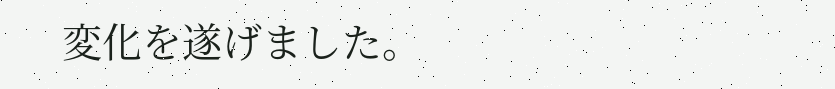変化を遂げました。